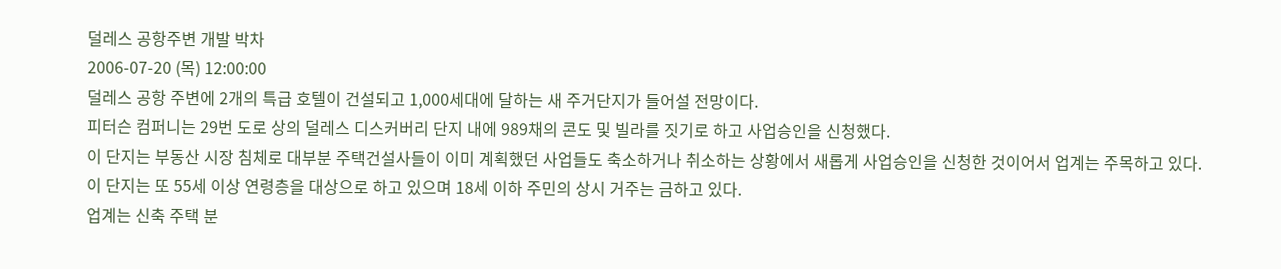덜레스 공항주변 개발 박차
2006-07-20 (목) 12:00:00
덜레스 공항 주변에 2개의 특급 호텔이 건설되고 1,000세대에 달하는 새 주거단지가 들어설 전망이다.
피터슨 컴퍼니는 29번 도로 상의 덜레스 디스커버리 단지 내에 989채의 콘도 및 빌라를 짓기로 하고 사업승인을 신청했다.
이 단지는 부동산 시장 침체로 대부분 주택건설사들이 이미 계획했던 사업들도 축소하거나 취소하는 상황에서 새롭게 사업승인을 신청한 것이어서 업계는 주목하고 있다.
이 단지는 또 55세 이상 연령층을 대상으로 하고 있으며 18세 이하 주민의 상시 거주는 금하고 있다.
업계는 신축 주택 분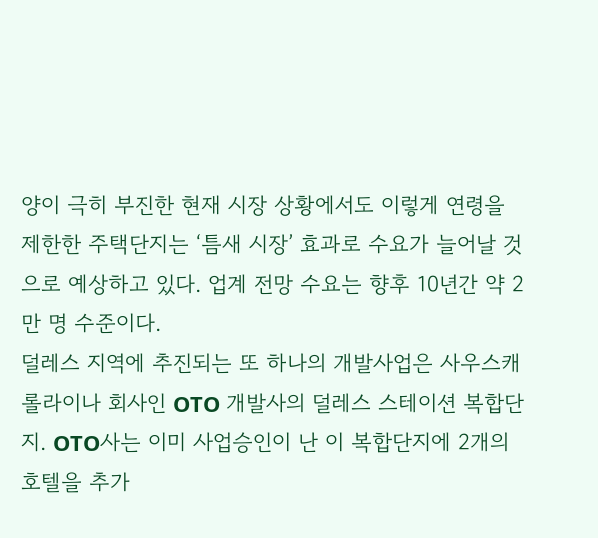양이 극히 부진한 현재 시장 상황에서도 이렇게 연령을 제한한 주택단지는 ‘틈새 시장’ 효과로 수요가 늘어날 것으로 예상하고 있다. 업계 전망 수요는 향후 10년간 약 2만 명 수준이다.
덜레스 지역에 추진되는 또 하나의 개발사업은 사우스캐롤라이나 회사인 OTO 개발사의 덜레스 스테이션 복합단지. OTO사는 이미 사업승인이 난 이 복합단지에 2개의 호텔을 추가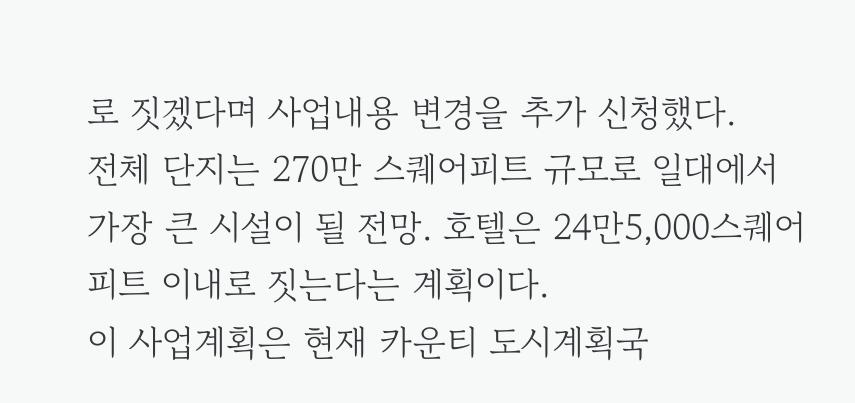로 짓겠다며 사업내용 변경을 추가 신청했다.
전체 단지는 270만 스퀘어피트 규모로 일대에서 가장 큰 시설이 될 전망. 호텔은 24만5,000스퀘어피트 이내로 짓는다는 계획이다.
이 사업계획은 현재 카운티 도시계획국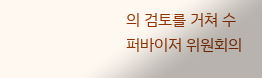의 검토를 거쳐 수퍼바이저 위원회의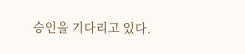승인을 기다리고 있다.